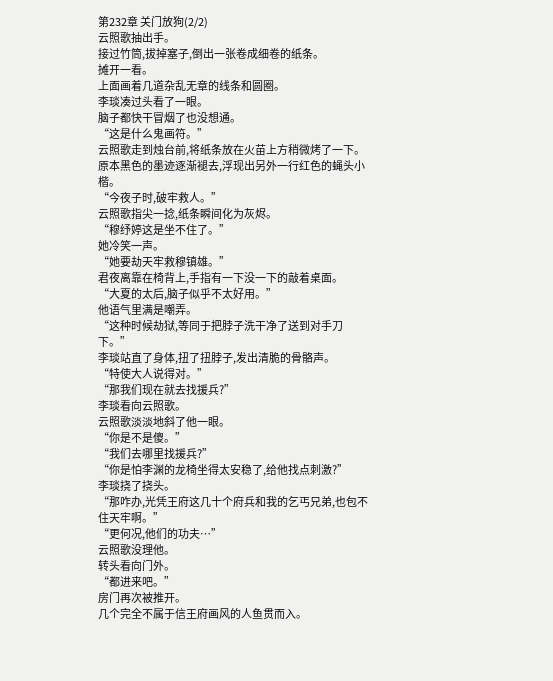第232章 关门放狗(2/2)
云照歌抽出手。
接过竹筒,拔掉塞子,倒出一张卷成细卷的纸条。
摊开一看。
上面画着几道杂乱无章的线条和圆圈。
李琰凑过头看了一眼。
脑子都快干冒烟了也没想通。
“这是什么鬼画符。”
云照歌走到烛台前,将纸条放在火苗上方稍微烤了一下。
原本黑色的墨迹逐渐褪去,浮现出另外一行红色的蝇头小楷。
“今夜子时,破牢救人。”
云照歌指尖一捻,纸条瞬间化为灰烬。
“穆纾婷这是坐不住了。”
她冷笑一声。
“她要劫天牢救穆镇雄。”
君夜离靠在椅背上,手指有一下没一下的敲着桌面。
“大夏的太后,脑子似乎不太好用。”
他语气里满是嘲弄。
“这种时候劫狱,等同于把脖子洗干净了送到对手刀下。”
李琰站直了身体,扭了扭脖子,发出清脆的骨骼声。
“特使大人说得对。”
“那我们现在就去找援兵?”
李琰看向云照歌。
云照歌淡淡地斜了他一眼。
“你是不是傻。”
“我们去哪里找援兵?”
“你是怕李渊的龙椅坐得太安稳了,给他找点刺激?”
李琰挠了挠头。
“那咋办,光凭王府这几十个府兵和我的乞丐兄弟,也包不住天牢啊。”
“更何况,他们的功夫…”
云照歌没理他。
转头看向门外。
“都进来吧。”
房门再次被推开。
几个完全不属于信王府画风的人鱼贯而入。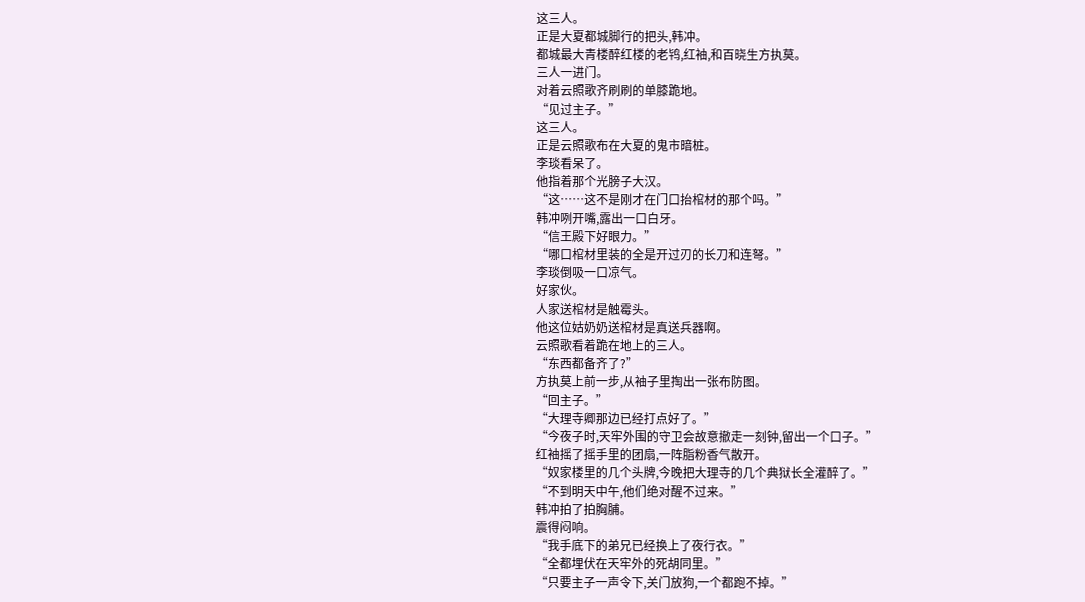这三人。
正是大夏都城脚行的把头,韩冲。
都城最大青楼醉红楼的老鸨,红袖,和百晓生方执莫。
三人一进门。
对着云照歌齐刷刷的单膝跪地。
“见过主子。”
这三人。
正是云照歌布在大夏的鬼市暗桩。
李琰看呆了。
他指着那个光膀子大汉。
“这……这不是刚才在门口抬棺材的那个吗。”
韩冲咧开嘴,露出一口白牙。
“信王殿下好眼力。”
“哪口棺材里装的全是开过刃的长刀和连弩。”
李琰倒吸一口凉气。
好家伙。
人家送棺材是触霉头。
他这位姑奶奶送棺材是真送兵器啊。
云照歌看着跪在地上的三人。
“东西都备齐了?”
方执莫上前一步,从袖子里掏出一张布防图。
“回主子。”
“大理寺卿那边已经打点好了。”
“今夜子时,天牢外围的守卫会故意撤走一刻钟,留出一个口子。”
红袖摇了摇手里的团扇,一阵脂粉香气散开。
“奴家楼里的几个头牌,今晚把大理寺的几个典狱长全灌醉了。”
“不到明天中午,他们绝对醒不过来。”
韩冲拍了拍胸脯。
震得闷响。
“我手底下的弟兄已经换上了夜行衣。”
“全都埋伏在天牢外的死胡同里。”
“只要主子一声令下,关门放狗,一个都跑不掉。”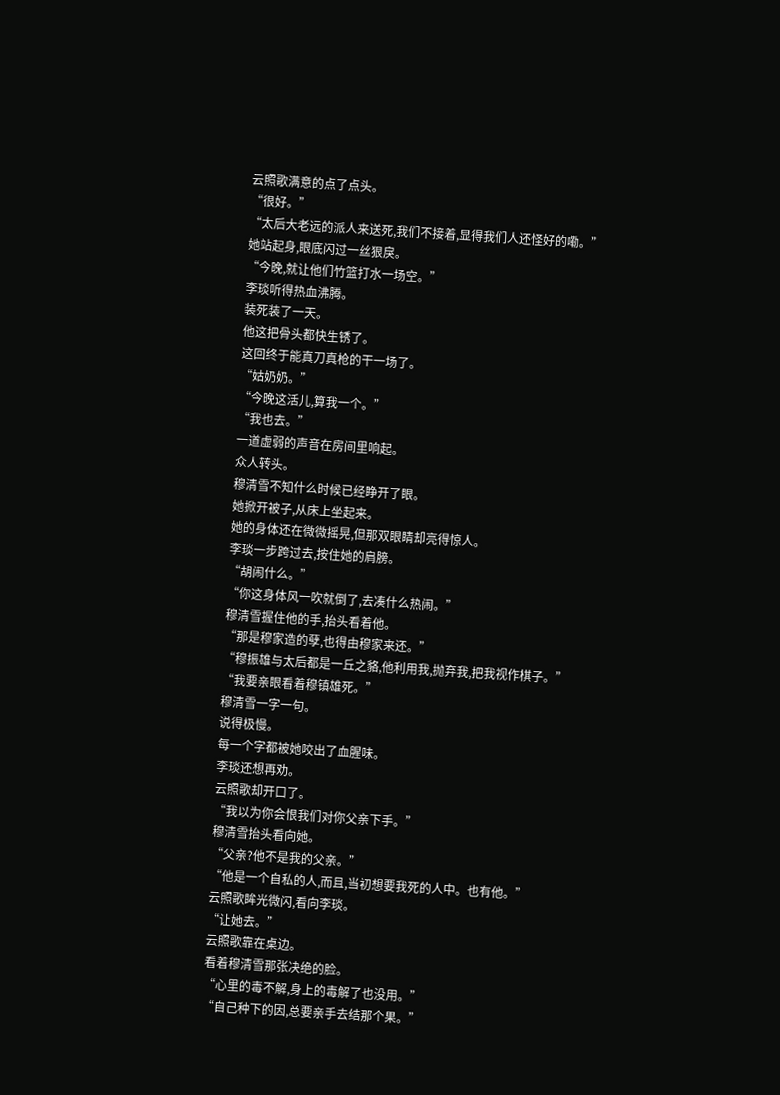云照歌满意的点了点头。
“很好。”
“太后大老远的派人来送死,我们不接着,显得我们人还怪好的嘞。”
她站起身,眼底闪过一丝狠戾。
“今晚,就让他们竹篮打水一场空。”
李琰听得热血沸腾。
装死装了一天。
他这把骨头都快生锈了。
这回终于能真刀真枪的干一场了。
“姑奶奶。”
“今晚这活儿,算我一个。”
“我也去。”
一道虚弱的声音在房间里响起。
众人转头。
穆清雪不知什么时候已经睁开了眼。
她掀开被子,从床上坐起来。
她的身体还在微微摇晃,但那双眼睛却亮得惊人。
李琰一步跨过去,按住她的肩膀。
“胡闹什么。”
“你这身体风一吹就倒了,去凑什么热闹。”
穆清雪握住他的手,抬头看着他。
“那是穆家造的孽,也得由穆家来还。”
“穆振雄与太后都是一丘之貉,他利用我,抛弃我,把我视作棋子。”
“我要亲眼看着穆镇雄死。”
穆清雪一字一句。
说得极慢。
每一个字都被她咬出了血腥味。
李琰还想再劝。
云照歌却开口了。
“我以为你会恨我们对你父亲下手。”
穆清雪抬头看向她。
“父亲?他不是我的父亲。”
“他是一个自私的人,而且,当初想要我死的人中。也有他。”
云照歌眸光微闪,看向李琰。
“让她去。”
云照歌靠在桌边。
看着穆清雪那张决绝的脸。
“心里的毒不解,身上的毒解了也没用。”
“自己种下的因,总要亲手去结那个果。”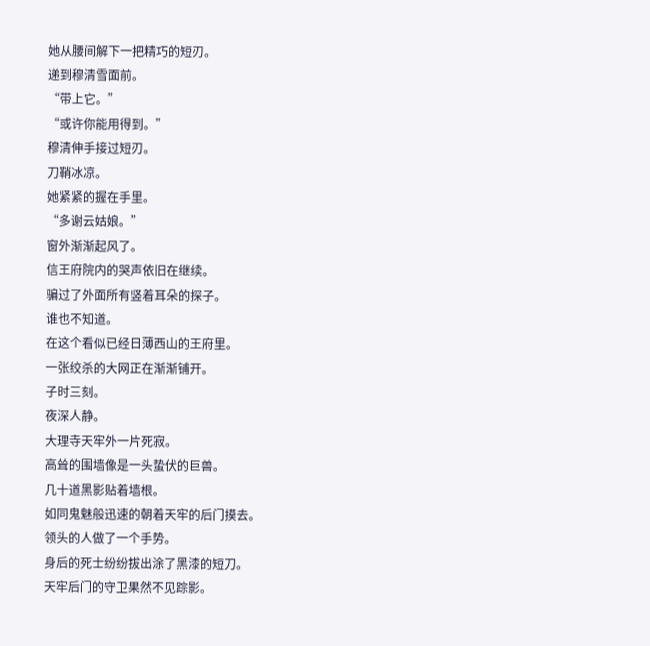她从腰间解下一把精巧的短刃。
递到穆清雪面前。
“带上它。”
“或许你能用得到。”
穆清伸手接过短刃。
刀鞘冰凉。
她紧紧的握在手里。
“多谢云姑娘。”
窗外渐渐起风了。
信王府院内的哭声依旧在继续。
骗过了外面所有竖着耳朵的探子。
谁也不知道。
在这个看似已经日薄西山的王府里。
一张绞杀的大网正在渐渐铺开。
子时三刻。
夜深人静。
大理寺天牢外一片死寂。
高耸的围墙像是一头蛰伏的巨兽。
几十道黑影贴着墙根。
如同鬼魅般迅速的朝着天牢的后门摸去。
领头的人做了一个手势。
身后的死士纷纷拔出涂了黑漆的短刀。
天牢后门的守卫果然不见踪影。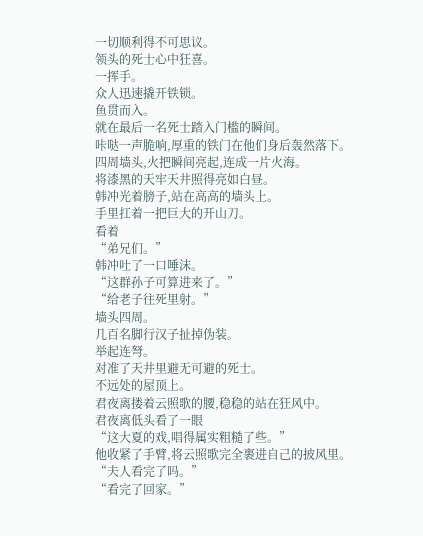一切顺利得不可思议。
领头的死士心中狂喜。
一挥手。
众人迅速撬开铁锁。
鱼贯而入。
就在最后一名死士踏入门槛的瞬间。
咔哒一声脆响,厚重的铁门在他们身后轰然落下。
四周墙头,火把瞬间亮起,连成一片火海。
将漆黑的天牢天井照得亮如白昼。
韩冲光着膀子,站在高高的墙头上。
手里扛着一把巨大的开山刀。
看着
“弟兄们。”
韩冲吐了一口唾沫。
“这群孙子可算进来了。”
“给老子往死里射。”
墙头四周。
几百名脚行汉子扯掉伪装。
举起连弩。
对准了天井里避无可避的死士。
不远处的屋顶上。
君夜离搂着云照歌的腰,稳稳的站在狂风中。
君夜离低头看了一眼
“这大夏的戏,唱得属实粗糙了些。”
他收紧了手臂,将云照歌完全裹进自己的披风里。
“夫人看完了吗。”
“看完了回家。”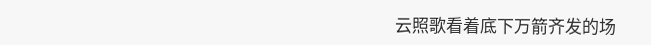云照歌看着底下万箭齐发的场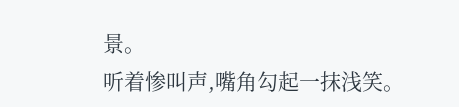景。
听着惨叫声,嘴角勾起一抹浅笑。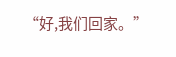“好,我们回家。”